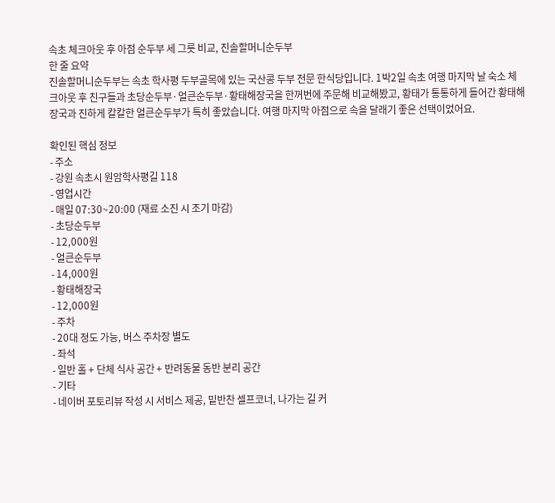속초 체크아웃 후 아점 순두부 세 그릇 비교, 진솔할머니순두부
한 줄 요약
진솔할머니순두부는 속초 학사평 두부골목에 있는 국산콩 두부 전문 한식당입니다. 1박2일 속초 여행 마지막 날 숙소 체크아웃 후 친구들과 초당순두부·얼큰순두부·황태해장국을 한꺼번에 주문해 비교해봤고, 황태가 통통하게 들어간 황태해장국과 진하게 칼칼한 얼큰순두부가 특히 좋았습니다. 여행 마지막 아점으로 속을 달래기 좋은 선택이었어요.

확인된 핵심 정보
- 주소
- 강원 속초시 원암학사평길 118
- 영업시간
- 매일 07:30~20:00 (재료 소진 시 조기 마감)
- 초당순두부
- 12,000원
- 얼큰순두부
- 14,000원
- 황태해장국
- 12,000원
- 주차
- 20대 정도 가능, 버스 주차장 별도
- 좌석
- 일반 홀 + 단체 식사 공간 + 반려동물 동반 분리 공간
- 기타
- 네이버 포토리뷰 작성 시 서비스 제공, 밑반찬 셀프코너, 나가는 길 커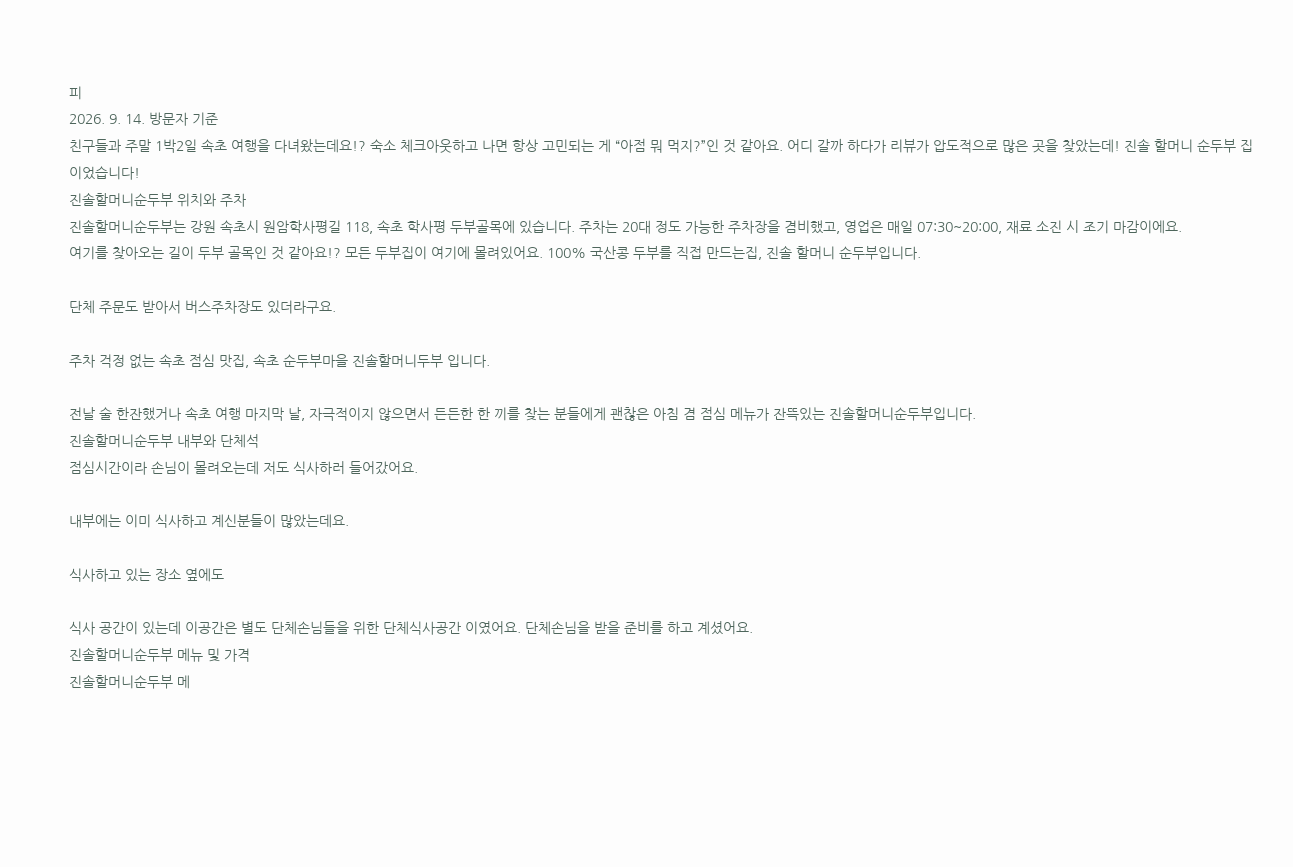피
2026. 9. 14. 방문자 기준
친구들과 주말 1박2일 속초 여행을 다녀왔는데요!? 숙소 체크아웃하고 나면 항상 고민되는 게 “아점 뭐 먹지?”인 것 같아요. 어디 갈까 하다가 리뷰가 압도적으로 많은 곳을 찾았는데! 진솔 할머니 순두부 집이었습니다!
진솔할머니순두부 위치와 주차
진솔할머니순두부는 강원 속초시 원암학사평길 118, 속초 학사평 두부골목에 있습니다. 주차는 20대 정도 가능한 주차장을 겸비했고, 영업은 매일 07:30~20:00, 재료 소진 시 조기 마감이에요.
여기를 찾아오는 길이 두부 골목인 것 같아요!? 모든 두부집이 여기에 몰려있어요. 100% 국산콩 두부를 직접 만드는집, 진솔 할머니 순두부입니다.

단체 주문도 받아서 버스주차장도 있더라구요.

주차 걱정 없는 속초 점심 맛집, 속초 순두부마을 진솔할머니두부 입니다.

전날 술 한잔했거나 속초 여행 마지막 날, 자극적이지 않으면서 든든한 한 끼를 찾는 분들에게 괜찮은 아침 겸 점심 메뉴가 잔뜩있는 진솔할머니순두부입니다.
진솔할머니순두부 내부와 단체석
점심시간이라 손님이 몰려오는데 저도 식사하러 들어갔어요.

내부에는 이미 식사하고 계신분들이 많았는데요.

식사하고 있는 장소 옆에도

식사 공간이 있는데 이공간은 별도 단체손님들을 위한 단체식사공간 이였어요. 단체손님을 받을 준비를 하고 계셨어요.
진솔할머니순두부 메뉴 및 가격
진솔할머니순두부 메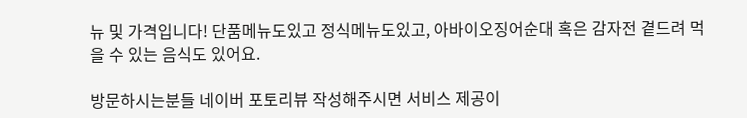뉴 및 가격입니다! 단품메뉴도있고 정식메뉴도있고, 아바이오징어순대 혹은 감자전 곁드려 먹을 수 있는 음식도 있어요.

방문하시는분들 네이버 포토리뷰 작성해주시면 서비스 제공이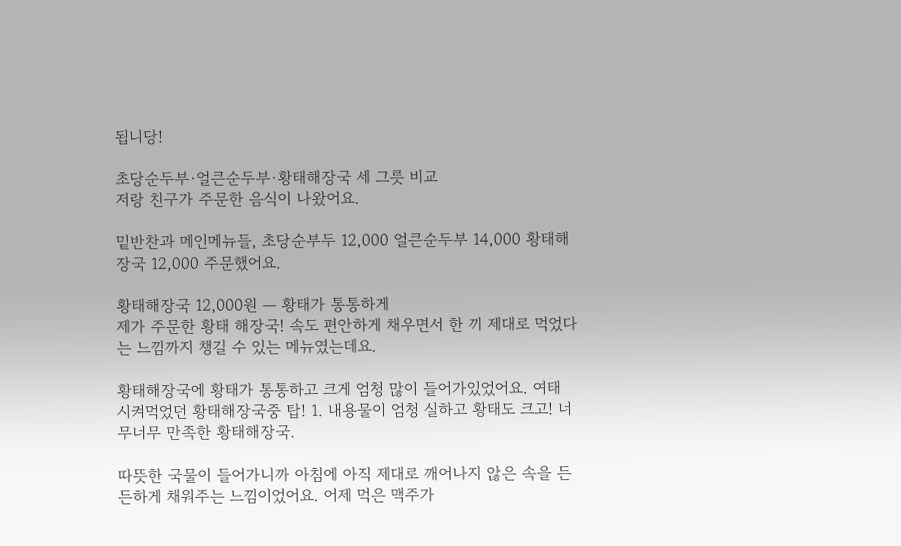됩니당!

초당순두부·얼큰순두부·황태해장국 세 그릇 비교
저랑 친구가 주문한 음식이 나왔어요.

밑반찬과 메인메뉴들, 초당순부두 12,000 얼큰순두부 14,000 황태해장국 12,000 주문했어요.

황태해장국 12,000원 — 황태가 통통하게
제가 주문한 황태 해장국! 속도 편안하게 채우면서 한 끼 제대로 먹었다는 느낌까지 챙길 수 있는 메뉴였는데요.

황태해장국에 황태가 통통하고 크게 엄청 많이 들어가있었어요. 여태 시켜먹었던 황태해장국중 탑! 1. 내용물이 엄청 실하고 황태도 크고! 너무너무 만족한 황태해장국.

따뜻한 국물이 들어가니까 아침에 아직 제대로 깨어나지 않은 속을 든든하게 채워주는 느낌이었어요. 어제 먹은 맥주가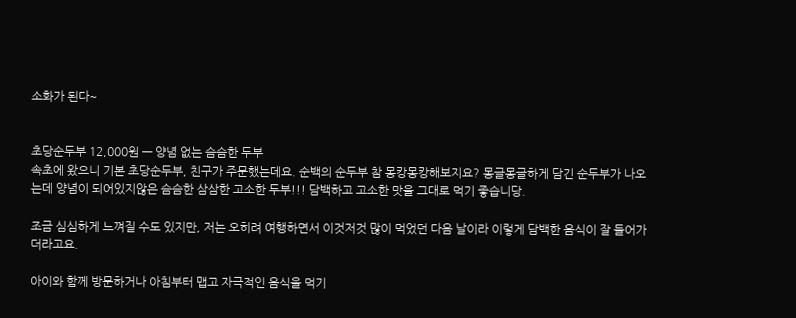소화가 된다~


초당순두부 12,000원 — 양념 없는 슴슴한 두부
속초에 왔으니 기본 초당순두부, 친구가 주문했는데요. 순백의 순두부 참 몽캉몽캉해보지요? 몽글몽글하게 담긴 순두부가 나오는데 양념이 되어있지않은 슴슴한 삼삼한 고소한 두부!!! 담백하고 고소한 맛을 그대로 먹기 좋습니당.

조금 심심하게 느껴질 수도 있지만, 저는 오히려 여행하면서 이것저것 많이 먹었던 다음 날이라 이렇게 담백한 음식이 잘 들어가더라고요.

아이와 함께 방문하거나 아침부터 맵고 자극적인 음식을 먹기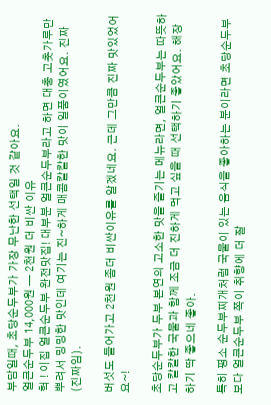부담일때, 초당순두부가 가장 무난한 선택일 것 같아요.
얼큰순두부 14,000원 — 2천원 더 비싼 이유
헉 ! 이집 얼큰순두부 완전맛집! 대부분 얼큰순두부라고 하면 대충 고춧가루만 뿌려서 밍밍한 맛인데 여기는 진~하게 매콤칼칼한 맛이 일품이였어요. 진짜(진짜임).

버섯도 들어가고 2천원 좀더 비싼이유를 알겠네요. 근데 그만큼 진짜 맛있었어요~!

초당순두부가 두부 본연의 고소한 맛을 즐기는 메뉴라면, 얼큰순두부는 따뜻하고 칼칼한 국물과 함께 조금 더 진하게 먹고 싶을 때 선택하기 좋았어요. 해장하기 딱 좋으네 좋아.

특히 평소 순두부찌개처럼 국물이 있는 음식을 좋아하는 분이라면 초당순두부보다 얼큰순두부 쪽이 취향에 더 잘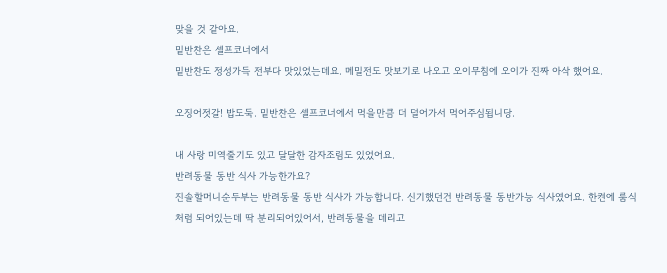맞을 것 같아요.
밑반찬은 셀프코너에서
밑반찬도 정성가득 전부다 맛있었는데요. 메밀전도 맛보기로 나오고 오이무침에 오이가 진짜 아삭 했어요.

오징어젓갈! 밥도둑. 밑반찬은 셀프코너에서 먹을만큼 더 덜어가서 먹어주심됩니당.

내 사랑 미역줄기도 있고 달달한 감자조림도 있었어요.
반려동물 동반 식사 가능한가요?
진솔할머니순두부는 반려동물 동반 식사가 가능합니다. 신기했던건 반려동물 동반가능 식사였어요. 한켠에 룸식처럼 되어있는데 딱 분리되어있어서, 반려동물을 데리고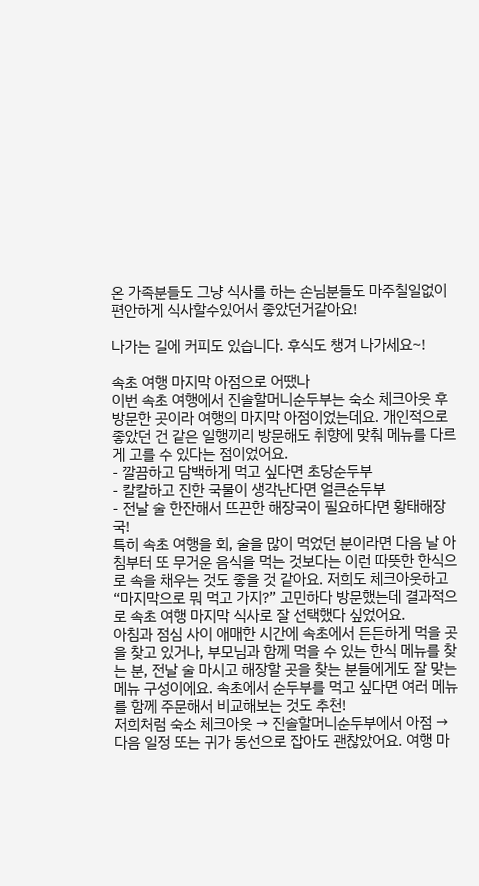온 가족분들도 그냥 식사를 하는 손님분들도 마주칠일없이 편안하게 식사할수있어서 좋았던거같아요!

나가는 길에 커피도 있습니다. 후식도 챙겨 나가세요~!

속초 여행 마지막 아점으로 어땠나
이번 속초 여행에서 진솔할머니순두부는 숙소 체크아웃 후 방문한 곳이라 여행의 마지막 아점이었는데요. 개인적으로 좋았던 건 같은 일행끼리 방문해도 취향에 맞춰 메뉴를 다르게 고를 수 있다는 점이었어요.
- 깔끔하고 담백하게 먹고 싶다면 초당순두부
- 칼칼하고 진한 국물이 생각난다면 얼큰순두부
- 전날 술 한잔해서 뜨끈한 해장국이 필요하다면 황태해장국!
특히 속초 여행을 회, 술을 많이 먹었던 분이라면 다음 날 아침부터 또 무거운 음식을 먹는 것보다는 이런 따뜻한 한식으로 속을 채우는 것도 좋을 것 같아요. 저희도 체크아웃하고 “마지막으로 뭐 먹고 가지?” 고민하다 방문했는데 결과적으로 속초 여행 마지막 식사로 잘 선택했다 싶었어요.
아침과 점심 사이 애매한 시간에 속초에서 든든하게 먹을 곳을 찾고 있거나, 부모님과 함께 먹을 수 있는 한식 메뉴를 찾는 분, 전날 술 마시고 해장할 곳을 찾는 분들에게도 잘 맞는 메뉴 구성이에요. 속초에서 순두부를 먹고 싶다면 여러 메뉴를 함께 주문해서 비교해보는 것도 추천!
저희처럼 숙소 체크아웃 → 진솔할머니순두부에서 아점 → 다음 일정 또는 귀가 동선으로 잡아도 괜찮았어요. 여행 마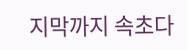지막까지 속초다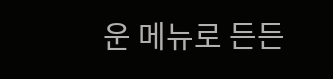운 메뉴로 든든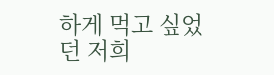하게 먹고 싶었던 저희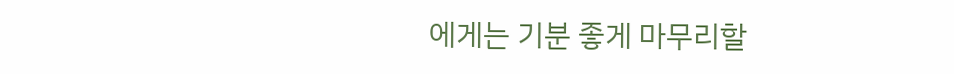에게는 기분 좋게 마무리할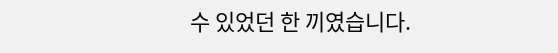수 있었던 한 끼였습니다.